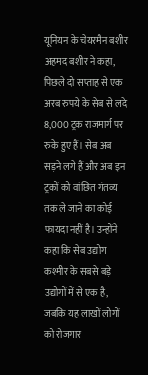यूनियन के चेयरमैन बशीर अहमद बशीर ने कहा, पिछले दो सप्ताह से एक अरब रुपये के सेब से लदे 8,000 ट्रक राजमार्ग पर रुके हुए हैं। सेब अब सड़ने लगे हैं और अब इन ट्रकों को वांछित गंतव्य तक ले जाने का कोई फायदा नहीं है। उन्होंने कहा कि सेब उद्योग कश्मीर के सबसे बड़े उद्योगों में से एक है, जबकि यह लाखों लोगों को रोजगार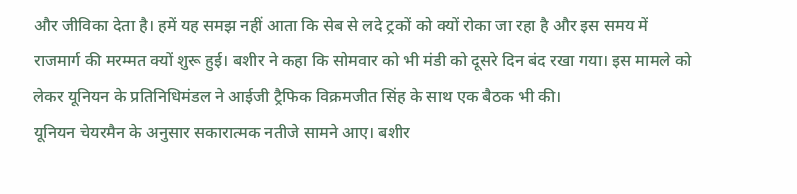और जीविका देता है। हमें यह समझ नहीं आता कि सेब से लदे ट्रकों को क्यों रोका जा रहा है और इस समय में राजमार्ग की मरम्मत क्यों शुरू हुई। बशीर ने कहा कि सोमवार को भी मंडी को दूसरे दिन बंद रखा गया। इस मामले को लेकर यूनियन के प्रतिनिधिमंडल ने आईजी ट्रैफिक विक्रमजीत सिंह के साथ एक बैठक भी की।
यूनियन चेयरमैन के अनुसार सकारात्मक नतीजे सामने आए। बशीर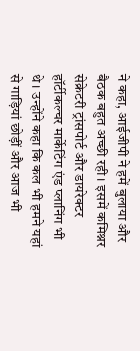ने कहा, आईजीपी ने हमें बुलाया और बैठक बहुत अच्छी रही। इसमें कमिश्नर सेक्रेटरी ट्रांसपोर्ट और डायरेक्टर हॉर्टीकल्चर मार्केटिंग एंड प्लानिंग भी थे। उन्होंने कहा कि कल भी हमने यहां से गाड़ियां छोड़ीं और आज भी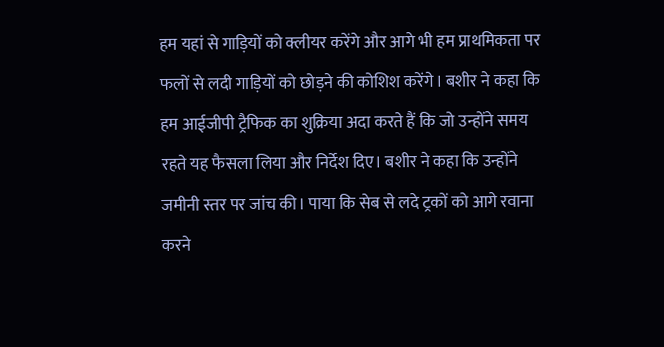हम यहां से गाड़ियों को क्लीयर करेंगे और आगे भी हम प्राथमिकता पर फलों से लदी गाड़ियों को छोड़ने की कोशिश करेंगे। बशीर ने कहा कि हम आईजीपी ट्रैफिक का शुक्रिया अदा करते हैं कि जो उन्होंने समय रहते यह फैसला लिया और निर्देश दिए। बशीर ने कहा कि उन्होंने जमीनी स्तर पर जांच की। पाया कि सेब से लदे ट्रकों को आगे रवाना करने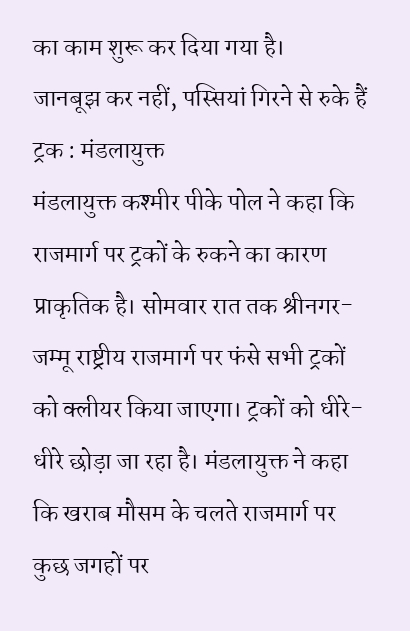का काम शुरू कर दिया गया है।
जानबूझ कर नहीं, पस्सियां गिरने से रुके हैं ट्रक : मंडलायुक्त
मंडलायुक्त कश्मीर पीके पोल ने कहा कि राजमार्ग पर ट्रकों के रुकने का कारण प्राकृतिक है। सोमवार रात तक श्रीनगर-जम्मू राष्ट्रीय राजमार्ग पर फंसे सभी ट्रकों को क्लीयर किया जाएगा। ट्रकों को धीरे-धीरे छोड़ा जा रहा है। मंडलायुक्त ने कहा कि खराब मौसम के चलते राजमार्ग पर कुछ जगहों पर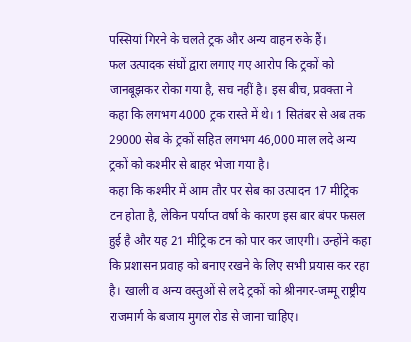पस्सियां गिरने के चलते ट्रक और अन्य वाहन रुके हैं।
फल उत्पादक संघों द्वारा लगाए गए आरोप कि ट्रकों को जानबूझकर रोका गया है, सच नहीं है। इस बीच, प्रवक्ता ने कहा कि लगभग 4000 ट्रक रास्ते में थे। 1 सितंबर से अब तक 29000 सेब के ट्रकों सहित लगभग 46,000 माल लदे अन्य ट्रकों को कश्मीर से बाहर भेजा गया है।
कहा कि कश्मीर में आम तौर पर सेब का उत्पादन 17 मीट्रिक टन होता है, लेकिन पर्याप्त वर्षा के कारण इस बार बंपर फसल हुई है और यह 21 मीट्रिक टन को पार कर जाएगी। उन्होंने कहा कि प्रशासन प्रवाह को बनाए रखने के लिए सभी प्रयास कर रहा है। खाली व अन्य वस्तुओं से लदे ट्रकों को श्रीनगर-जम्मू राष्ट्रीय राजमार्ग के बजाय मुगल रोड से जाना चाहिए।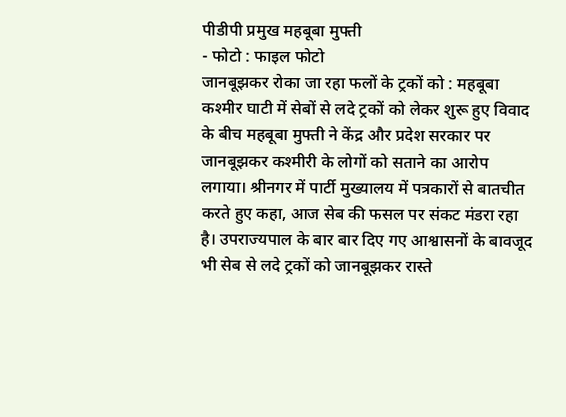पीडीपी प्रमुख महबूबा मुफ्ती
- फोटो : फाइल फोटो
जानबूझकर रोका जा रहा फलों के ट्रकों को : महबूबा
कश्मीर घाटी में सेबों से लदे ट्रकों को लेकर शुरू हुए विवाद के बीच महबूबा मुफ्ती ने केंद्र और प्रदेश सरकार पर जानबूझकर कश्मीरी के लोगों को सताने का आरोप लगाया। श्रीनगर में पार्टी मुख्यालय में पत्रकारों से बातचीत करते हुए कहा, आज सेब की फसल पर संकट मंडरा रहा है। उपराज्यपाल के बार बार दिए गए आश्वासनों के बावजूद भी सेब से लदे ट्रकों को जानबूझकर रास्ते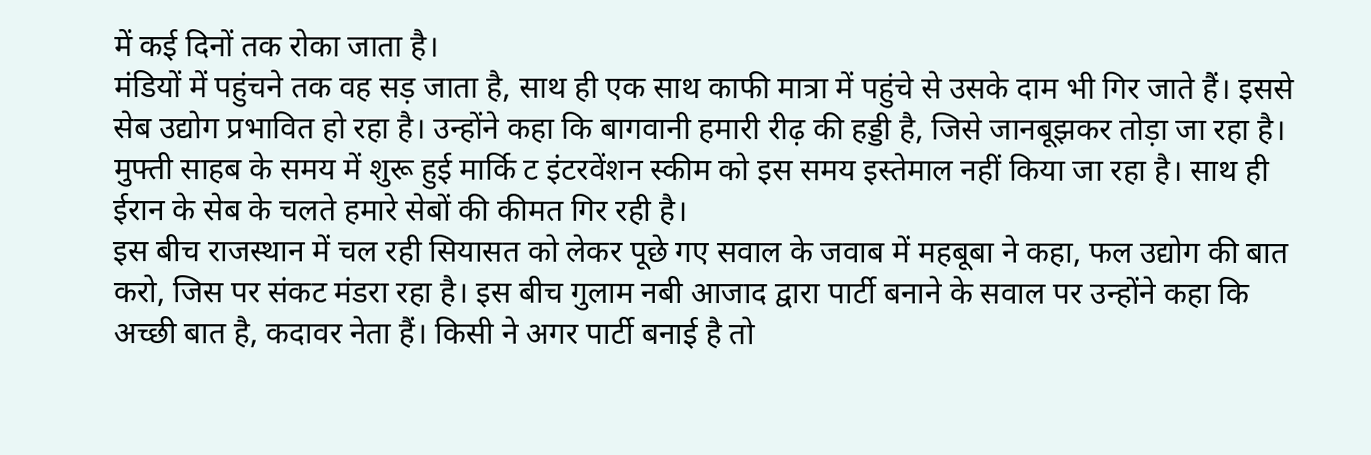में कई दिनों तक रोका जाता है।
मंडियों में पहुंचने तक वह सड़ जाता है, साथ ही एक साथ काफी मात्रा में पहुंचे से उसके दाम भी गिर जाते हैं। इससे सेब उद्योग प्रभावित हो रहा है। उन्होंने कहा कि बागवानी हमारी रीढ़ की हड्डी है, जिसे जानबूझकर तोड़ा जा रहा है। मुफ्ती साहब के समय में शुरू हुई मार्कि ट इंटरवेंशन स्कीम को इस समय इस्तेमाल नहीं किया जा रहा है। साथ ही ईरान के सेब के चलते हमारे सेबों की कीमत गिर रही है।
इस बीच राजस्थान में चल रही सियासत को लेकर पूछे गए सवाल के जवाब में महबूबा ने कहा, फल उद्योग की बात करो, जिस पर संकट मंडरा रहा है। इस बीच गुलाम नबी आजाद द्वारा पार्टी बनाने के सवाल पर उन्होंने कहा कि अच्छी बात है, कदावर नेता हैं। किसी ने अगर पार्टी बनाई है तो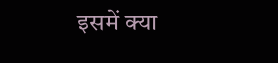इसमें क्या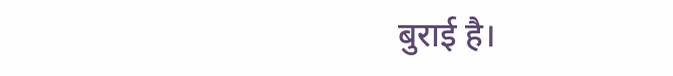बुराई है।